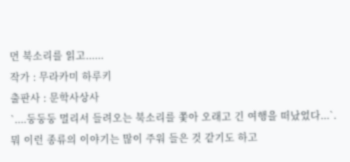먼 북소리를 읽고......
작가 : 무라카미 하루키
출판사 : 문학사상사
`....둥둥둥 멀리서 들려오는 북소리를 쫓아 오래고 긴 여행을 떠났었다...`. 뭐 이런 종류의 이야기는 많이 주워 들은 것 같기도 하고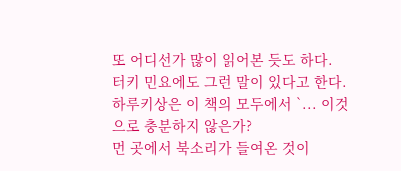또 어디선가 많이 읽어본 듯도 하다.
터키 민요에도 그런 말이 있다고 한다.
하루키상은 이 책의 모두에서 `... 이것으로 충분하지 않은가?
먼 곳에서 북소리가 들여온 것이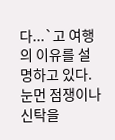다...`고 여행의 이유를 설명하고 있다.
눈먼 점쟁이나 신탁을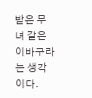받은 무녀 같은 이바구라는 생각이다.